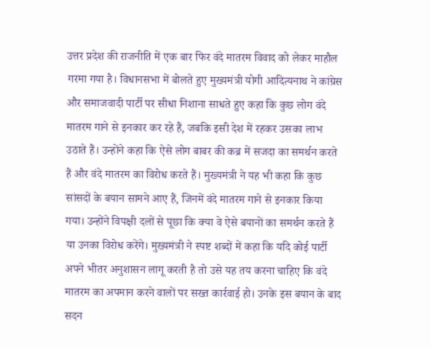उत्तर प्रदेश की राजनीति में एक बार फिर वंदे मातरम विवाद को लेकर माहौल गरमा गया है। विधानसभा में बोलते हुए मुख्यमंत्री योगी आदित्यनाथ ने कांग्रेस और समाजवादी पार्टी पर सीधा निशाना साधते हुए कहा कि कुछ लोग वंदे मातरम गाने से इनकार कर रहे हैं, जबकि इसी देश में रहकर उसका लाभ उठाते हैं। उन्होंने कहा कि ऐसे लोग बाबर की कब्र में सजदा का समर्थन करते हैं और वंदे मातरम का विरोध करते हैं। मुख्यमंत्री ने यह भी कहा कि कुछ सांसदों के बयान सामने आए हैं, जिनमें वंदे मातरम गाने से इनकार किया गया। उन्होंने विपक्षी दलों से पूछा कि क्या वे ऐसे बयानों का समर्थन करते हैं या उनका विरोध करेंगे। मुख्यमंत्री ने स्पष्ट शब्दों में कहा कि यदि कोई पार्टी अपने भीतर अनुशासन लागू करती है तो उसे यह तय करना चाहिए कि वंदे मातरम का अपमान करने वालों पर सख्त कार्रवाई हो। उनके इस बयान के बाद सदन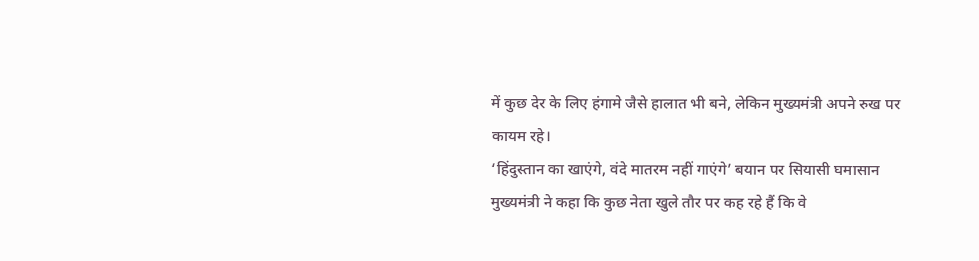में कुछ देर के लिए हंगामे जैसे हालात भी बने, लेकिन मुख्यमंत्री अपने रुख पर कायम रहे।
‘हिंदुस्तान का खाएंगे, वंदे मातरम नहीं गाएंगे’ बयान पर सियासी घमासान
मुख्यमंत्री ने कहा कि कुछ नेता खुले तौर पर कह रहे हैं कि वे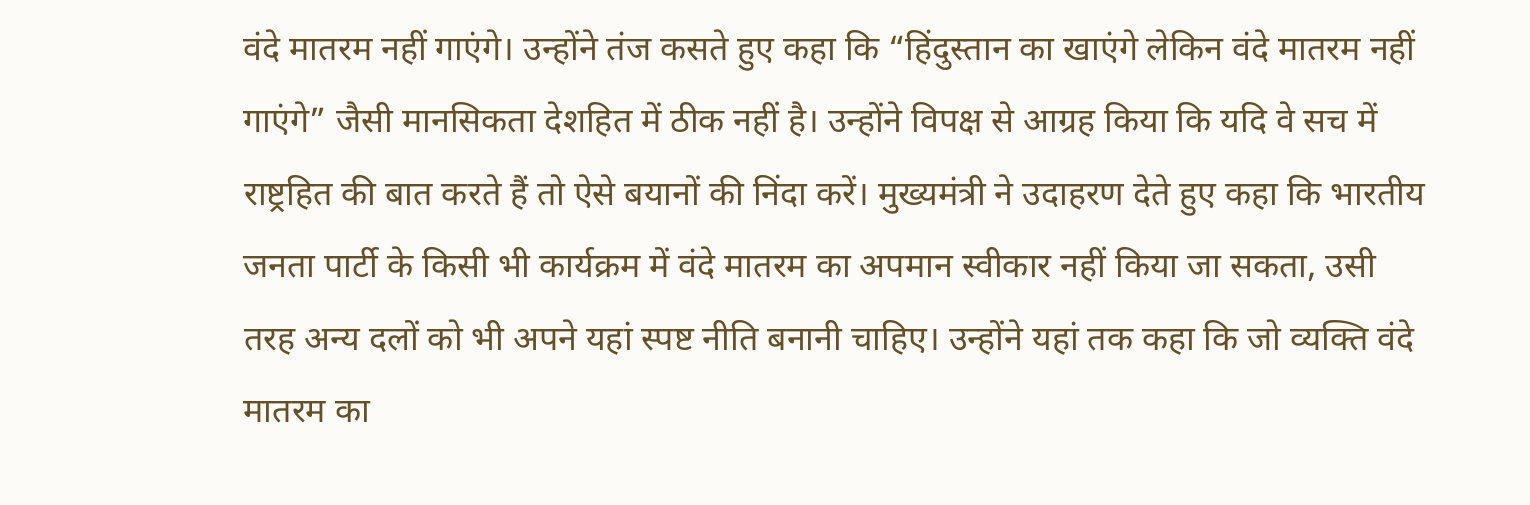वंदे मातरम नहीं गाएंगे। उन्होंने तंज कसते हुए कहा कि “हिंदुस्तान का खाएंगे लेकिन वंदे मातरम नहीं गाएंगे” जैसी मानसिकता देशहित में ठीक नहीं है। उन्होंने विपक्ष से आग्रह किया कि यदि वे सच में राष्ट्रहित की बात करते हैं तो ऐसे बयानों की निंदा करें। मुख्यमंत्री ने उदाहरण देते हुए कहा कि भारतीय जनता पार्टी के किसी भी कार्यक्रम में वंदे मातरम का अपमान स्वीकार नहीं किया जा सकता, उसी तरह अन्य दलों को भी अपने यहां स्पष्ट नीति बनानी चाहिए। उन्होंने यहां तक कहा कि जो व्यक्ति वंदे मातरम का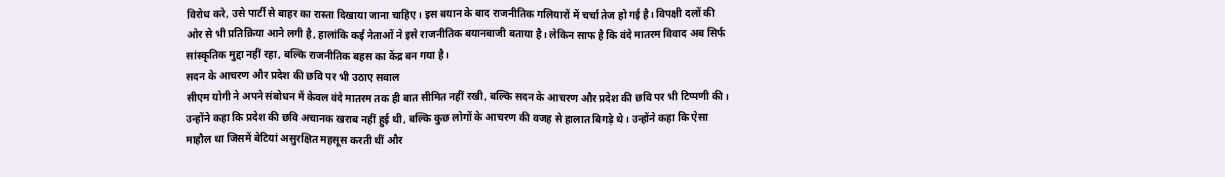विरोध करे, उसे पार्टी से बाहर का रास्ता दिखाया जाना चाहिए। इस बयान के बाद राजनीतिक गलियारों में चर्चा तेज हो गई है। विपक्षी दलों की ओर से भी प्रतिक्रिया आने लगी है, हालांकि कई नेताओं ने इसे राजनीतिक बयानबाजी बताया है। लेकिन साफ है कि वंदे मातरम विवाद अब सिर्फ सांस्कृतिक मुद्दा नहीं रहा, बल्कि राजनीतिक बहस का केंद्र बन गया है।
सदन के आचरण और प्रदेश की छवि पर भी उठाए सवाल
सीएम योगी ने अपने संबोधन में केवल वंदे मातरम तक ही बात सीमित नहीं रखी, बल्कि सदन के आचरण और प्रदेश की छवि पर भी टिप्पणी की। उन्होंने कहा कि प्रदेश की छवि अचानक खराब नहीं हुई थी, बल्कि कुछ लोगों के आचरण की वजह से हालात बिगड़े थे। उन्होंने कहा कि ऐसा माहौल था जिसमें बेटियां असुरक्षित महसूस करती थीं और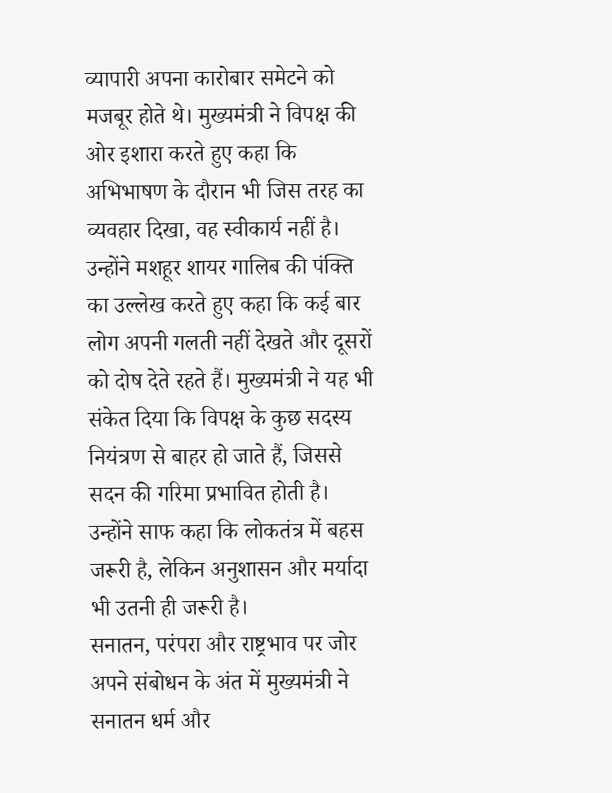व्यापारी अपना कारोबार समेटने को मजबूर होते थे। मुख्यमंत्री ने विपक्ष की ओर इशारा करते हुए कहा कि अभिभाषण के दौरान भी जिस तरह का व्यवहार दिखा, वह स्वीकार्य नहीं है। उन्होंने मशहूर शायर गालिब की पंक्ति का उल्लेख करते हुए कहा कि कई बार लोग अपनी गलती नहीं देखते और दूसरों को दोष देते रहते हैं। मुख्यमंत्री ने यह भी संकेत दिया कि विपक्ष के कुछ सदस्य नियंत्रण से बाहर हो जाते हैं, जिससे सदन की गरिमा प्रभावित होती है। उन्होंने साफ कहा कि लोकतंत्र में बहस जरूरी है, लेकिन अनुशासन और मर्यादा भी उतनी ही जरूरी है।
सनातन, परंपरा और राष्ट्रभाव पर जोर
अपने संबोधन के अंत में मुख्यमंत्री ने सनातन धर्म और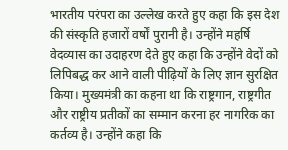भारतीय परंपरा का उल्लेख करते हुए कहा कि इस देश की संस्कृति हजारों वर्षों पुरानी है। उन्होंने महर्षि वेदव्यास का उदाहरण देते हुए कहा कि उन्होंने वेदों को लिपिबद्ध कर आने वाली पीढ़ियों के लिए ज्ञान सुरक्षित किया। मुख्यमंत्री का कहना था कि राष्ट्रगान, राष्ट्रगीत और राष्ट्रीय प्रतीकों का सम्मान करना हर नागरिक का कर्तव्य है। उन्होंने कहा कि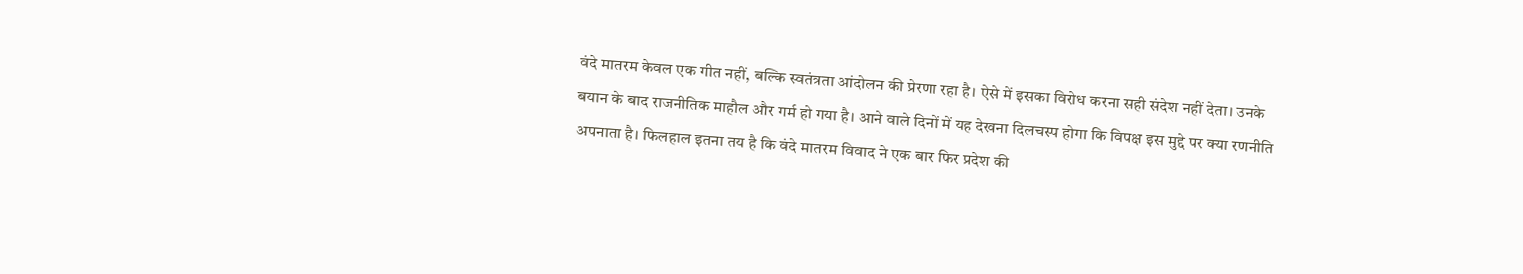वंदे मातरम केवल एक गीत नहीं, बल्कि स्वतंत्रता आंदोलन की प्रेरणा रहा है। ऐसे में इसका विरोध करना सही संदेश नहीं देता। उनके बयान के बाद राजनीतिक माहौल और गर्म हो गया है। आने वाले दिनों में यह देखना दिलचस्प होगा कि विपक्ष इस मुद्दे पर क्या रणनीति अपनाता है। फिलहाल इतना तय है कि वंदे मातरम विवाद ने एक बार फिर प्रदेश की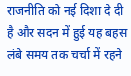राजनीति को नई दिशा दे दी है और सदन में हुई यह बहस लंबे समय तक चर्चा में रहने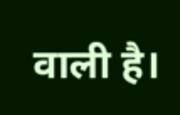वाली है।